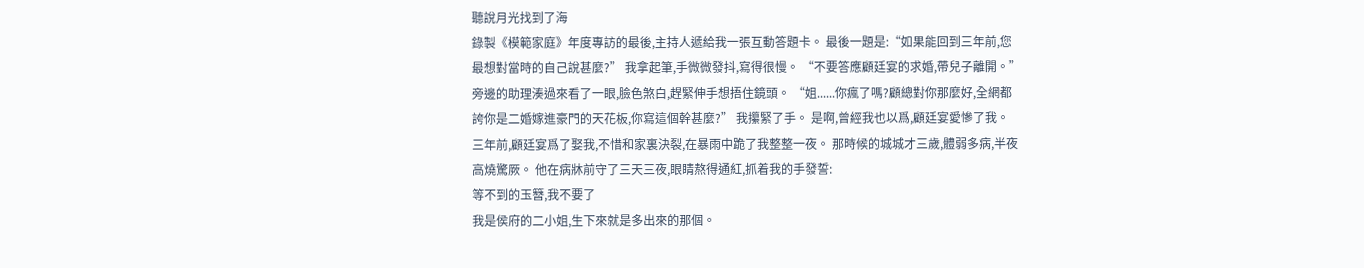聽說月光找到了海
錄製《模範家庭》年度專訪的最後,主持人遞給我一張互動答題卡。 最後一題是:“如果能回到三年前,您最想對當時的自己說甚麼?” 我拿起筆,手微微發抖,寫得很慢。 “不要答應顧廷宴的求婚,帶兒子離開。” 旁邊的助理湊過來看了一眼,臉色煞白,趕緊伸手想捂住鏡頭。 “姐......你瘋了嗎?顧總對你那麼好,全網都誇你是二婚嫁進豪門的天花板,你寫這個幹甚麼?” 我攥緊了手。 是啊,曾經我也以爲,顧廷宴愛慘了我。 三年前,顧廷宴爲了娶我,不惜和家裏決裂,在暴雨中跪了我整整一夜。 那時候的城城才三歲,體弱多病,半夜高燒驚厥。 他在病牀前守了三天三夜,眼睛熬得通紅,抓着我的手發誓:
等不到的玉簪,我不要了
我是侯府的二小姐,生下來就是多出來的那個。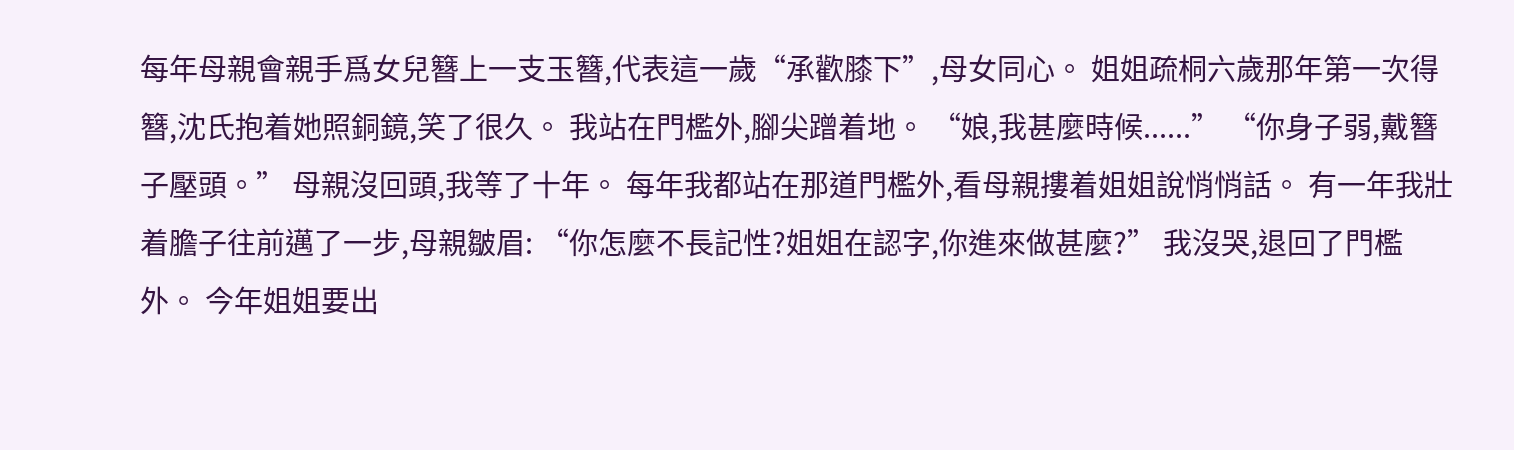每年母親會親手爲女兒簪上一支玉簪,代表這一歲“承歡膝下”,母女同心。 姐姐疏桐六歲那年第一次得簪,沈氏抱着她照銅鏡,笑了很久。 我站在門檻外,腳尖蹭着地。 “娘,我甚麼時候......” “你身子弱,戴簪子壓頭。” 母親沒回頭,我等了十年。 每年我都站在那道門檻外,看母親摟着姐姐說悄悄話。 有一年我壯着膽子往前邁了一步,母親皺眉: “你怎麼不長記性?姐姐在認字,你進來做甚麼?” 我沒哭,退回了門檻外。 今年姐姐要出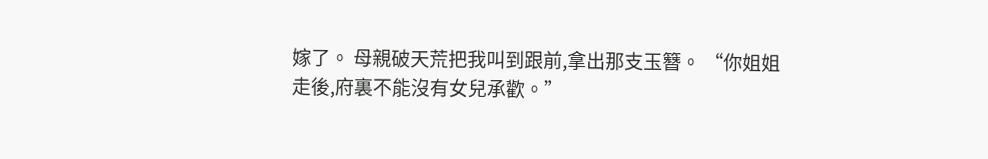嫁了。 母親破天荒把我叫到跟前,拿出那支玉簪。 “你姐姐走後,府裏不能沒有女兒承歡。”